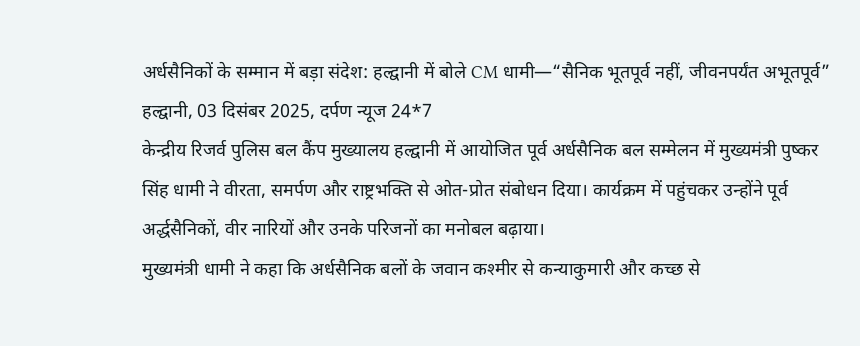अर्धसैनिकों के सम्मान में बड़ा संदेश: हल्द्वानी में बोले CM धामी—“सैनिक भूतपूर्व नहीं, जीवनपर्यंत अभूतपूर्व”
हल्द्वानी, 03 दिसंबर 2025, दर्पण न्यूज 24*7
केन्द्रीय रिजर्व पुलिस बल कैंप मुख्यालय हल्द्वानी में आयोजित पूर्व अर्धसैनिक बल सम्मेलन में मुख्यमंत्री पुष्कर सिंह धामी ने वीरता, समर्पण और राष्ट्रभक्ति से ओत-प्रोत संबोधन दिया। कार्यक्रम में पहुंचकर उन्होंने पूर्व अर्द्धसैनिकों, वीर नारियों और उनके परिजनों का मनोबल बढ़ाया।
मुख्यमंत्री धामी ने कहा कि अर्धसैनिक बलों के जवान कश्मीर से कन्याकुमारी और कच्छ से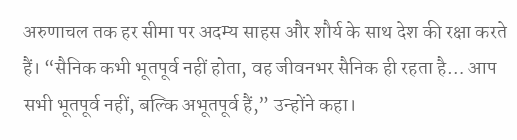अरुणाचल तक हर सीमा पर अदम्य साहस और शौर्य के साथ देश की रक्षा करते हैं। “सैनिक कभी भूतपूर्व नहीं होता, वह जीवनभर सैनिक ही रहता है… आप सभी भूतपूर्व नहीं, बल्कि अभूतपूर्व हैं,” उन्होंने कहा।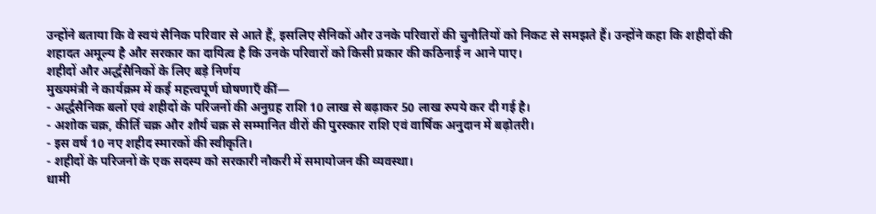उन्होंने बताया कि वे स्वयं सैनिक परिवार से आते हैं, इसलिए सैनिकों और उनके परिवारों की चुनौतियों को निकट से समझते हैं। उन्होंने कहा कि शहीदों की शहादत अमूल्य है और सरकार का दायित्व है कि उनके परिवारों को किसी प्रकार की कठिनाई न आने पाए।
शहीदों और अर्द्धसैनिकों के लिए बड़े निर्णय
मुख्यमंत्री ने कार्यक्रम में कई महत्त्वपूर्ण घोषणाएँ कीं—
- अर्द्धसैनिक बलों एवं शहीदों के परिजनों की अनुग्रह राशि 10 लाख से बढ़ाकर 50 लाख रुपये कर दी गई है।
- अशोक चक्र, कीर्ति चक्र और शौर्य चक्र से सम्मानित वीरों की पुरस्कार राशि एवं वार्षिक अनुदान में बढ़ोतरी।
- इस वर्ष 10 नए शहीद स्मारकों की स्वीकृति।
- शहीदों के परिजनों के एक सदस्य को सरकारी नौकरी में समायोजन की व्यवस्था।
धामी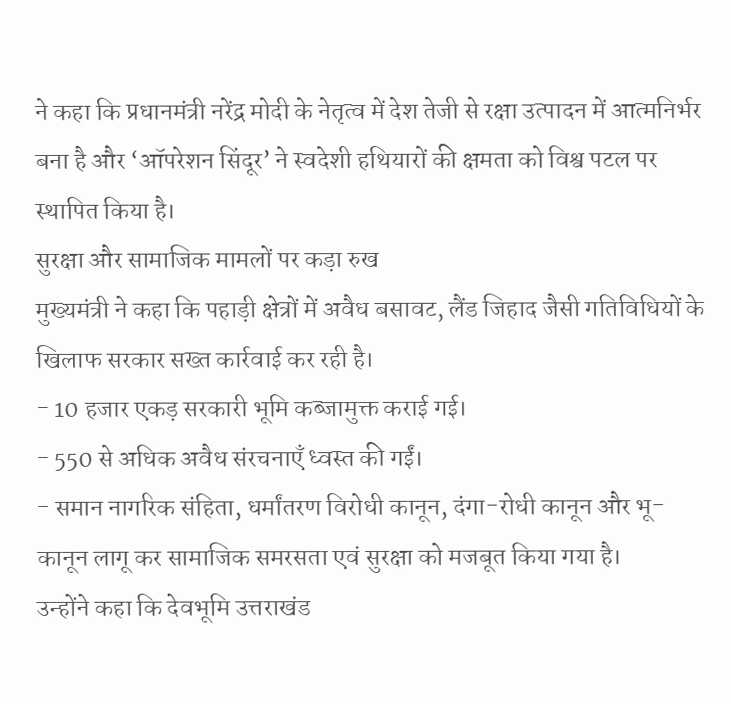ने कहा कि प्रधानमंत्री नरेंद्र मोदी के नेतृत्व में देश तेजी से रक्षा उत्पादन में आत्मनिर्भर बना है और ‘ऑपरेशन सिंदूर’ ने स्वदेशी हथियारों की क्षमता को विश्व पटल पर स्थापित किया है।
सुरक्षा और सामाजिक मामलों पर कड़ा रुख
मुख्यमंत्री ने कहा कि पहाड़ी क्षेत्रों में अवैध बसावट, लैंड जिहाद जैसी गतिविधियों के खिलाफ सरकार सख्त कार्रवाई कर रही है।
- 10 हजार एकड़ सरकारी भूमि कब्जामुक्त कराई गई।
- 550 से अधिक अवैध संरचनाएँ ध्वस्त की गईं।
- समान नागरिक संहिता, धर्मांतरण विरोधी कानून, दंगा-रोधी कानून और भू-कानून लागू कर सामाजिक समरसता एवं सुरक्षा को मजबूत किया गया है।
उन्होंने कहा कि देवभूमि उत्तराखंड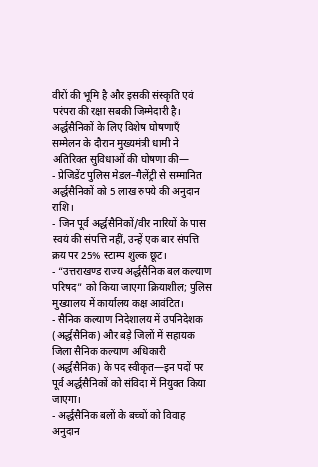वीरों की भूमि है और इसकी संस्कृति एवं परंपरा की रक्षा सबकी जिम्मेदारी है।
अर्द्धसैनिकों के लिए विशेष घोषणाएँ
सम्मेलन के दौरान मुख्यमंत्री धामी ने अतिरिक्त सुविधाओं की घोषणा की—
- प्रेजिडेंट पुलिस मेडल–गैलेंट्री से सम्मानित अर्द्धसैनिकों को 5 लाख रुपये की अनुदान राशि।
- जिन पूर्व अर्द्धसैनिकों/वीर नारियों के पास स्वयं की संपत्ति नहीं, उन्हें एक बार संपत्ति क्रय पर 25% स्टाम्प शुल्क छूट।
- “उत्तराखण्ड राज्य अर्द्धसैनिक बल कल्याण परिषद” को किया जाएगा क्रियाशील; पुलिस मुख्यालय में कार्यालय कक्ष आवंटित।
- सैनिक कल्याण निदेशालय में उपनिदेशक (अर्द्धसैनिक) और बड़े जिलों में सहायक जिला सैनिक कल्याण अधिकारी (अर्द्धसैनिक) के पद स्वीकृत—इन पदों पर पूर्व अर्द्धसैनिकों को संविदा में नियुक्त किया जाएगा।
- अर्द्धसैनिक बलों के बच्चों को विवाह अनुदान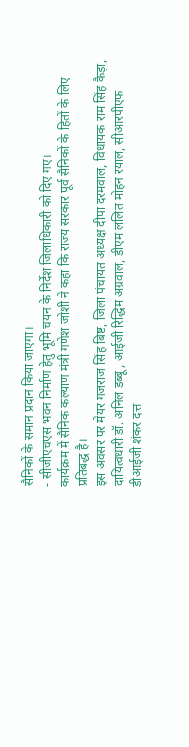सैनिकों के समान प्रदान किया जाएगा।
- सीजीएचएस भवन निर्माण हेतु भूमि चयन के निर्देश जिलाधिकारी को दिए गए।
कार्यक्रम में सैनिक कल्याण मंत्री गणेश जोशी ने कहा कि राज्य सरकार पूर्व सैनिकों के हितों के लिए प्रतिबद्ध है।
इस अवसर पर मेयर गजराज सिंह बिष्ट, जिला पंचायत अध्यक्ष दीपा दरमवाल, विधायक राम सिंह कैड़ा, दायित्वधारी डॉ. अनिल डब्बू, आईजी रिद्धिम अग्रवाल, डीएम ललित मोहन रयाल, सीआरपीएफ डीआईजी शंकर दत्त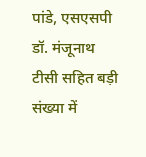पांडे, एसएसपी डॉ. मंजूनाथ टीसी सहित बड़ी संख्या में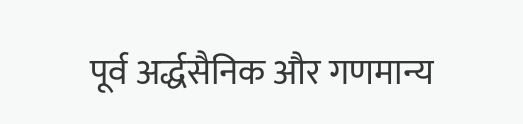पूर्व अर्द्धसैनिक और गणमान्य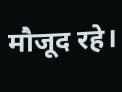मौजूद रहे।